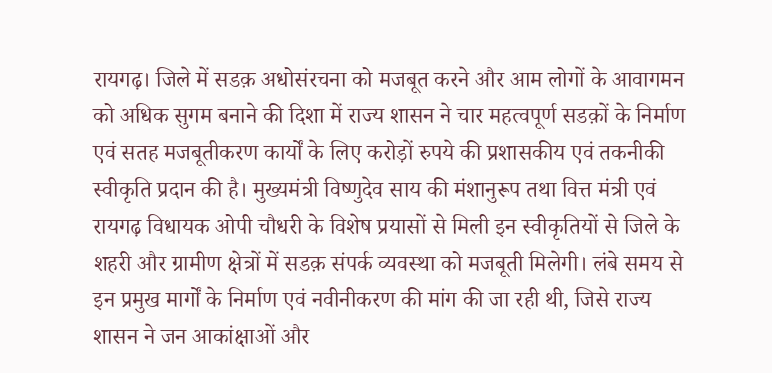रायगढ़। जिले में सडक़ अधोसंरचना को मजबूत करने और आम लोगों के आवागमन को अधिक सुगम बनाने की दिशा में राज्य शासन ने चार महत्वपूर्ण सडक़ों के निर्माण एवं सतह मजबूतीकरण कार्यों के लिए करोड़ों रुपये की प्रशासकीय एवं तकनीकी स्वीकृति प्रदान की है। मुख्यमंत्री विष्णुदेव साय की मंशानुरूप तथा वित्त मंत्री एवं रायगढ़ विधायक ओपी चौधरी के विशेष प्रयासों से मिली इन स्वीकृतियों से जिले के शहरी और ग्रामीण क्षेत्रों में सडक़ संपर्क व्यवस्था को मजबूती मिलेगी। लंबे समय से इन प्रमुख मार्गों के निर्माण एवं नवीनीकरण की मांग की जा रही थी, जिसे राज्य शासन ने जन आकांक्षाओं और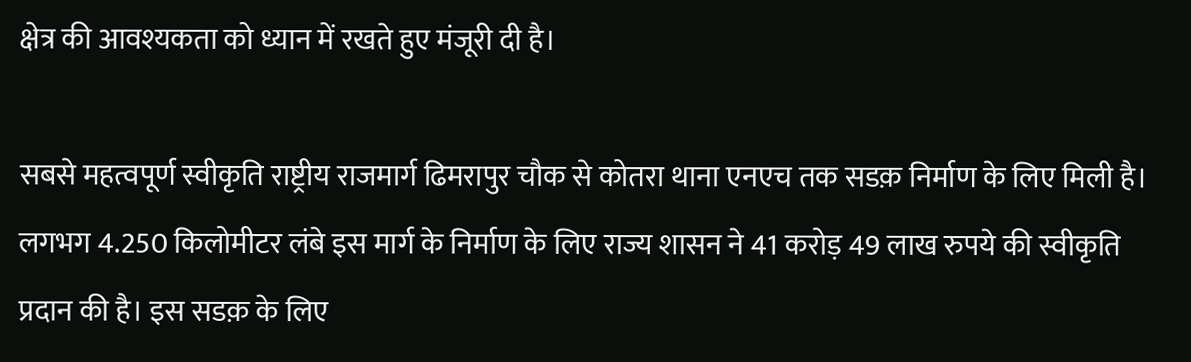क्षेत्र की आवश्यकता को ध्यान में रखते हुए मंजूरी दी है।

सबसे महत्वपूर्ण स्वीकृति राष्ट्रीय राजमार्ग ढिमरापुर चौक से कोतरा थाना एनएच तक सडक़ निर्माण के लिए मिली है। लगभग 4.250 किलोमीटर लंबे इस मार्ग के निर्माण के लिए राज्य शासन ने 41 करोड़ 49 लाख रुपये की स्वीकृति प्रदान की है। इस सडक़ के लिए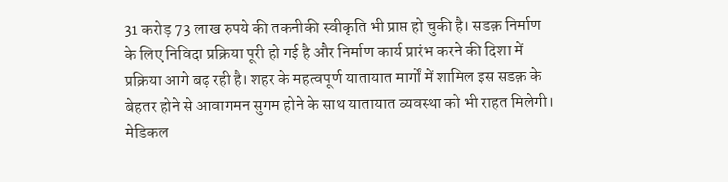31 करोड़ 73 लाख रुपये की तकनीकी स्वीकृति भी प्राप्त हो चुकी है। सडक़ निर्माण के लिए निविदा प्रक्रिया पूरी हो गई है और निर्माण कार्य प्रारंभ करने की दिशा में प्रक्रिया आगे बढ़ रही है। शहर के महत्वपूर्ण यातायात मार्गों में शामिल इस सडक़ के बेहतर होने से आवागमन सुगम होने के साथ यातायात व्यवस्था को भी राहत मिलेगी।
मेडिकल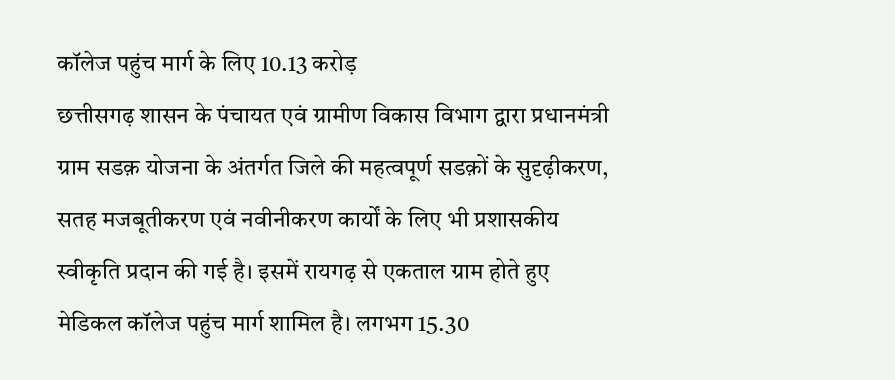कॉलेज पहुंच मार्ग के लिए 10.13 करोड़
छत्तीसगढ़ शासन के पंचायत एवं ग्रामीण विकास विभाग द्वारा प्रधानमंत्री ग्राम सडक़ योजना के अंतर्गत जिले की महत्वपूर्ण सडक़ों के सुदृढ़ीकरण, सतह मजबूतीकरण एवं नवीनीकरण कार्यों के लिए भी प्रशासकीय स्वीकृति प्रदान की गई है। इसमें रायगढ़ से एकताल ग्राम होते हुए मेडिकल कॉलेज पहुंच मार्ग शामिल है। लगभग 15.30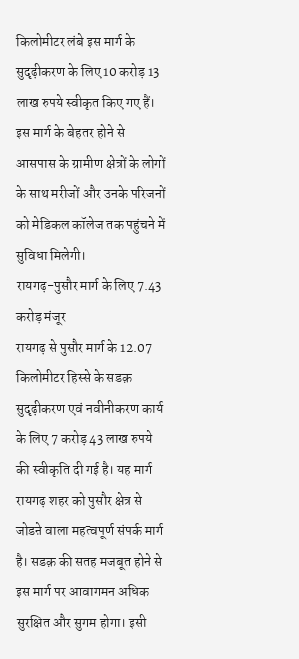किलोमीटर लंबे इस मार्ग के सुदृढ़ीकरण के लिए 10 करोड़ 13 लाख रुपये स्वीकृत किए गए हैं। इस मार्ग के बेहतर होने से आसपास के ग्रामीण क्षेत्रों के लोगों के साथ मरीजों और उनके परिजनों को मेडिकल कॉलेज तक पहुंचने में सुविधा मिलेगी।
रायगढ़-पुसौर मार्ग के लिए 7.43 करोड़ मंजूर
रायगढ़ से पुसौर मार्ग के 12.07 किलोमीटर हिस्से के सडक़ सुदृढ़ीकरण एवं नवीनीकरण कार्य के लिए 7 करोड़ 43 लाख रुपये की स्वीकृति दी गई है। यह मार्ग रायगढ़ शहर को पुसौर क्षेत्र से जोडऩे वाला महत्वपूर्ण संपर्क मार्ग है। सडक़ की सतह मजबूत होने से इस मार्ग पर आवागमन अधिक सुरक्षित और सुगम होगा। इसी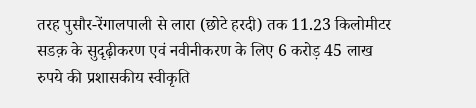तरह पुसौर-रेंगालपाली से लारा (छोटे हरदी) तक 11.23 किलोमीटर सडक़ के सुदृढ़ीकरण एवं नवीनीकरण के लिए 6 करोड़ 45 लाख रुपये की प्रशासकीय स्वीकृति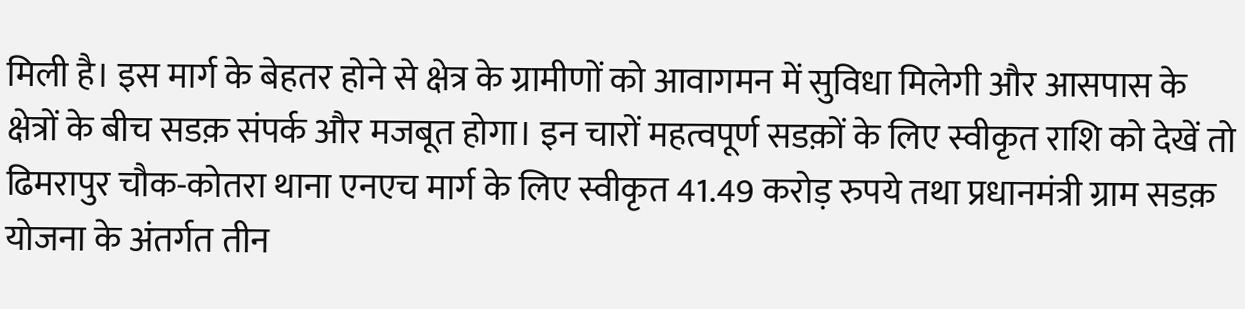मिली है। इस मार्ग के बेहतर होने से क्षेत्र के ग्रामीणों को आवागमन में सुविधा मिलेगी और आसपास के क्षेत्रों के बीच सडक़ संपर्क और मजबूत होगा। इन चारों महत्वपूर्ण सडक़ों के लिए स्वीकृत राशि को देखें तो ढिमरापुर चौक-कोतरा थाना एनएच मार्ग के लिए स्वीकृत 41.49 करोड़ रुपये तथा प्रधानमंत्री ग्राम सडक़ योजना के अंतर्गत तीन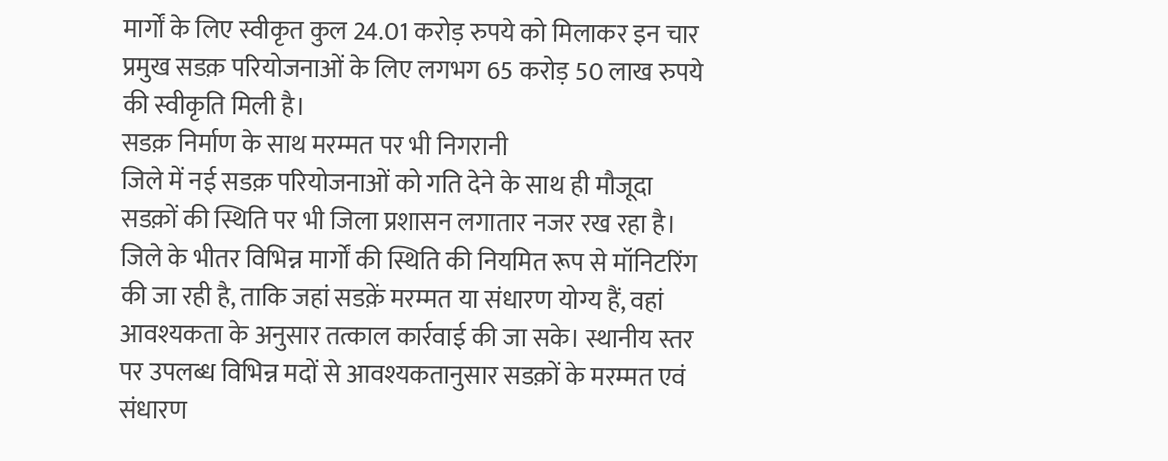मार्गों के लिए स्वीकृत कुल 24.01 करोड़ रुपये को मिलाकर इन चार प्रमुख सडक़ परियोजनाओं के लिए लगभग 65 करोड़ 50 लाख रुपये की स्वीकृति मिली है।
सडक़ निर्माण के साथ मरम्मत पर भी निगरानी
जिले में नई सडक़ परियोजनाओं को गति देने के साथ ही मौजूदा सडक़ों की स्थिति पर भी जिला प्रशासन लगातार नजर रख रहा है। जिले के भीतर विभिन्न मार्गों की स्थिति की नियमित रूप से मॉनिटरिंग की जा रही है, ताकि जहां सडक़ें मरम्मत या संधारण योग्य हैं, वहां आवश्यकता के अनुसार तत्काल कार्रवाई की जा सके। स्थानीय स्तर पर उपलब्ध विभिन्न मदों से आवश्यकतानुसार सडक़ों के मरम्मत एवं संधारण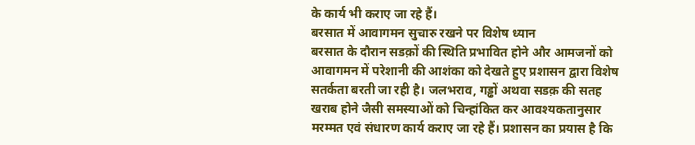के कार्य भी कराए जा रहे हैं।
बरसात में आवागमन सुचारु रखने पर विशेष ध्यान
बरसात के दौरान सडक़ों की स्थिति प्रभावित होने और आमजनों को आवागमन में परेशानी की आशंका को देखते हुए प्रशासन द्वारा विशेष सतर्कता बरती जा रही है। जलभराव, गड्ढों अथवा सडक़ की सतह खराब होने जैसी समस्याओं को चिन्हांकित कर आवश्यकतानुसार मरम्मत एवं संधारण कार्य कराए जा रहे हैं। प्रशासन का प्रयास है कि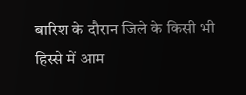बारिश के दौरान जिले के किसी भी हिस्से में आम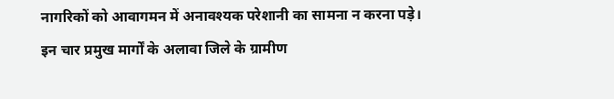नागरिकों को आवागमन में अनावश्यक परेशानी का सामना न करना पड़े। इन चार प्रमुख मार्गों के अलावा जिले के ग्रामीण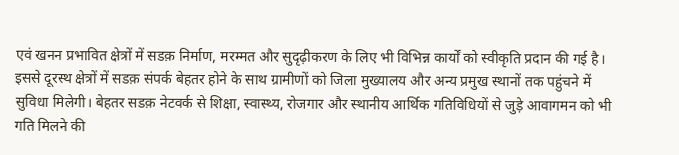एवं खनन प्रभावित क्षेत्रों में सडक़ निर्माण, मरम्मत और सुदृढ़ीकरण के लिए भी विभिन्न कार्यों को स्वीकृति प्रदान की गई है। इससे दूरस्थ क्षेत्रों में सडक़ संपर्क बेहतर होने के साथ ग्रामीणों को जिला मुख्यालय और अन्य प्रमुख स्थानों तक पहुंचने में सुविधा मिलेगी। बेहतर सडक़ नेटवर्क से शिक्षा, स्वास्थ्य, रोजगार और स्थानीय आर्थिक गतिविधियों से जुड़े आवागमन को भी गति मिलने की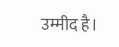उम्मीद है।